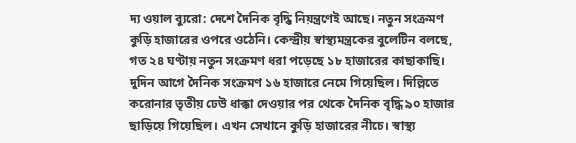দ্য ওয়াল ব্যুরো: দেশে দৈনিক বৃদ্ধি নিয়ন্ত্রণেই আছে। নতুন সংক্রমণ কুড়ি হাজারের ওপরে ওঠেনি। কেন্দ্রীয় স্বাস্থ্যমন্ত্রকের বুলেটিন বলছে, গত ২৪ ঘণ্টায় নতুন সংক্রমণ ধরা পড়েছে ১৮ হাজারের কাছাকাছি। দুদিন আগে দৈনিক সংক্রমণ ১৬ হাজারে নেমে গিয়েছিল। দিল্লিতে করোনার তৃতীয় ঢেউ ধাক্কা দেওয়ার পর থেকে দৈনিক বৃদ্ধি ৯০ হাজার ছাড়িয়ে গিয়েছিল। এখন সেখানে কুড়ি হাজারের নীচে। স্বাস্থ্য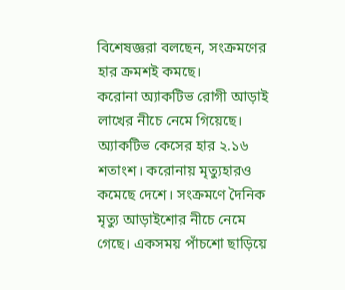বিশেষজ্ঞরা বলছেন, সংক্রমণের হার ক্রমশই কমছে।
করোনা অ্যাকটিভ রোগী আড়াই লাখের নীচে নেমে গিয়েছে। অ্যাকটিভ কেসের হার ২.১৬ শতাংশ। করোনায় মৃত্যুহারও কমেছে দেশে। সংক্রমণে দৈনিক মৃত্যু আড়াইশোর নীচে নেমে গেছে। একসময় পাঁচশো ছাড়িয়ে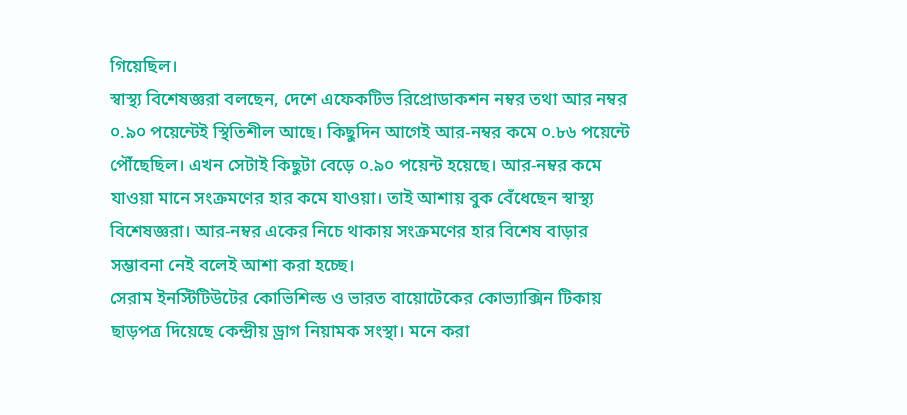গিয়েছিল।
স্বাস্থ্য বিশেষজ্ঞরা বলছেন, দেশে এফেকটিভ রিপ্রোডাকশন নম্বর তথা আর নম্বর ০.৯০ পয়েন্টেই স্থিতিশীল আছে। কিছুদিন আগেই আর-নম্বর কমে ০.৮৬ পয়েন্টে পৌঁছেছিল। এখন সেটাই কিছুটা বেড়ে ০.৯০ পয়েন্ট হয়েছে। আর-নম্বর কমে যাওয়া মানে সংক্রমণের হার কমে যাওয়া। তাই আশায় বুক বেঁধেছেন স্বাস্থ্য বিশেষজ্ঞরা। আর-নম্বর একের নিচে থাকায় সংক্রমণের হার বিশেষ বাড়ার সম্ভাবনা নেই বলেই আশা করা হচ্ছে।
সেরাম ইনস্টিটিউটের কোভিশিল্ড ও ভারত বায়োটেকের কোভ্যাক্সিন টিকায় ছাড়পত্র দিয়েছে কেন্দ্রীয় ড্রাগ নিয়ামক সংস্থা। মনে করা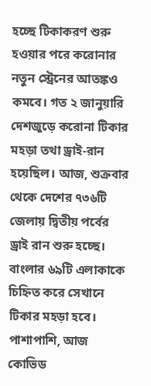হচ্ছে টিকাকরণ শুরু হওয়ার পরে করোনার নতুন স্ট্রেনের আতঙ্কও কমবে। গত ২ জানুয়ারি দেশজুড়ে করোনা টিকার মহড়া তথা ড্রাই-রান হয়েছিল। আজ, শুক্রবার থেকে দেশের ৭৩৬টি জেলায় দ্বিতীয় পর্বের ড্রাই রান শুরু হচ্ছে। বাংলার ৬৯টি এলাকাকে চিহ্নিত করে সেখানে টিকার মহড়া হবে। পাশাপাশি, আজ কোভিড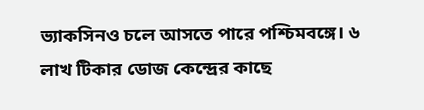ভ্যাকসিনও চলে আসতে পারে পশ্চিমবঙ্গে। ৬ লাখ টিকার ডোজ কেন্দ্রের কাছে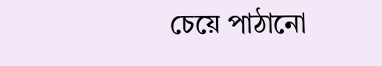চেয়ে পাঠানো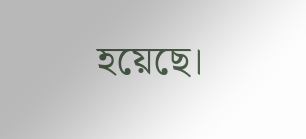হয়েছে।